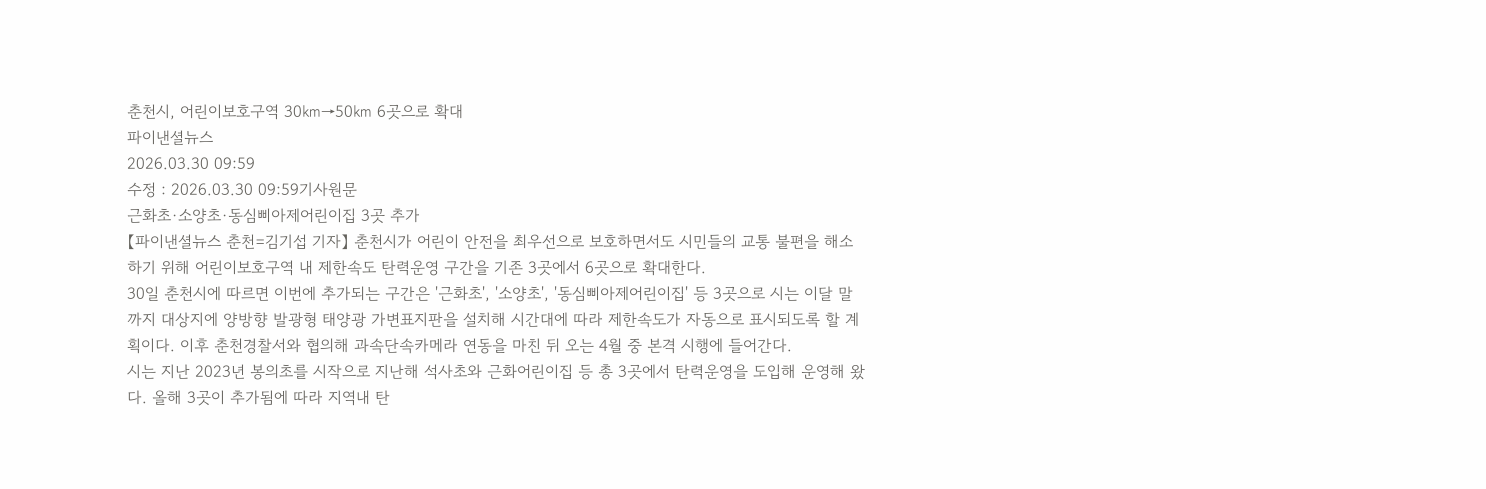춘천시, 어린이보호구역 30㎞→50㎞ 6곳으로 확대
파이낸셜뉴스
2026.03.30 09:59
수정 : 2026.03.30 09:59기사원문
근화초·소양초·동심삐아제어린이집 3곳 추가
【파이낸셜뉴스 춘천=김기섭 기자】 춘천시가 어린이 안전을 최우선으로 보호하면서도 시민들의 교통 불편을 해소하기 위해 어린이보호구역 내 제한속도 탄력운영 구간을 기존 3곳에서 6곳으로 확대한다.
30일 춘천시에 따르면 이번에 추가되는 구간은 '근화초', '소양초', '동심삐아제어린이집' 등 3곳으로 시는 이달 말까지 대상지에 양방향 발광형 태양광 가변표지판을 설치해 시간대에 따라 제한속도가 자동으로 표시되도록 할 계획이다. 이후 춘천경찰서와 협의해 과속단속카메라 연동을 마친 뒤 오는 4월 중 본격 시행에 들어간다.
시는 지난 2023년 봉의초를 시작으로 지난해 석사초와 근화어린이집 등 총 3곳에서 탄력운영을 도입해 운영해 왔다. 올해 3곳이 추가됨에 따라 지역내 탄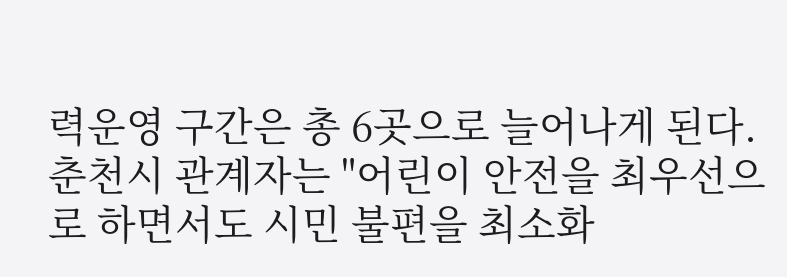력운영 구간은 총 6곳으로 늘어나게 된다.
춘천시 관계자는 "어린이 안전을 최우선으로 하면서도 시민 불편을 최소화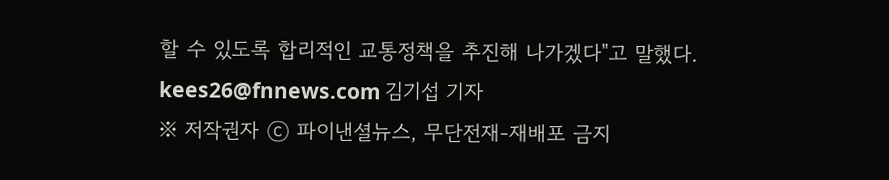할 수 있도록 합리적인 교통정책을 추진해 나가겠다"고 말했다.
kees26@fnnews.com 김기섭 기자
※ 저작권자 ⓒ 파이낸셜뉴스, 무단전재-재배포 금지